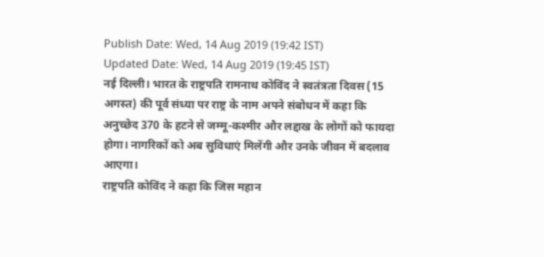Publish Date: Wed, 14 Aug 2019 (19:42 IST)
Updated Date: Wed, 14 Aug 2019 (19:45 IST)
नई दिल्ली। भारत के राष्ट्रपति रामनाथ कोविंद ने स्वतंत्रता दिवस (15 अगस्त) की पूर्व संध्या पर राष्ट्र के नाम अपने संबोधन में कहा कि अनुच्छेद 370 के हटने से जम्मू-कश्मीर और लद्दाख के लोगों को फायदा होगा। नागरिकों को अब सुविधाएं मिलेंगी और उनके जीवन में बदलाव आएगा।
राष्ट्रपति कोविंद ने कहा कि जिस महान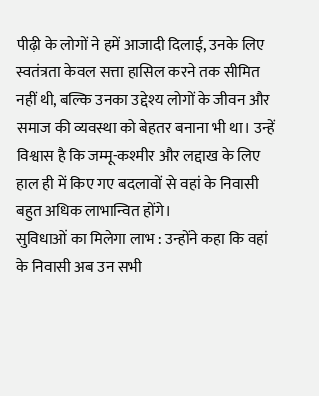पीढ़ी के लोगों ने हमें आजादी दिलाई, उनके लिए स्वतंत्रता केवल सत्ता हासिल करने तक सीमित नहीं थी, बल्कि उनका उद्देश्य लोगों के जीवन और समाज की व्यवस्था को बेहतर बनाना भी था। उन्हें विश्वास है कि जम्मू-कश्मीर और लद्दाख के लिए हाल ही में किए गए बदलावों से वहां के निवासी बहुत अधिक लाभान्वित होंगे।
सुविधाओं का मिलेगा लाभ : उन्होंने कहा कि वहां के निवासी अब उन सभी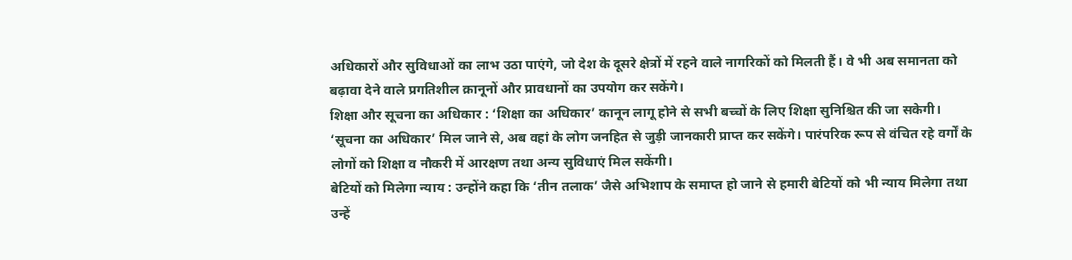अधिकारों और सुविधाओं का लाभ उठा पाएंगे, जो देश के दूसरे क्षेत्रों में रहने वाले नागरिकों को मिलती हैं। वे भी अब समानता को बढ़ावा देने वाले प्रगतिशील क़ानूनों और प्रावधानों का उपयोग कर सकेंगे।
शिक्षा और सूचना का अधिकार : ‘शिक्षा का अधिकार’ कानून लागू होने से सभी बच्चों के लिए शिक्षा सुनिश्चित की जा सकेगी। ‘सूचना का अधिकार’ मिल जाने से, अब वहां के लोग जनहित से जुड़ी जानकारी प्राप्त कर सकेंगे। पारंपरिक रूप से वंचित रहे वर्गों के लोगों को शिक्षा व नौकरी में आरक्षण तथा अन्य सुविधाएं मिल सकेंगी।
बेटियों को मिलेगा न्याय : उन्होंने कहा कि ‘तीन तलाक’ जैसे अभिशाप के समाप्त हो जाने से हमारी बेटियों को भी न्याय मिलेगा तथा उन्हें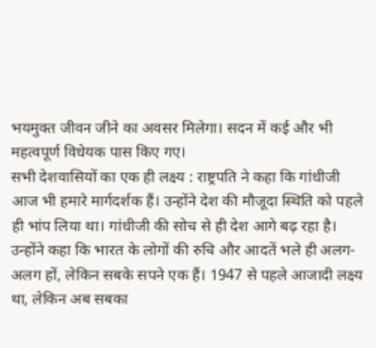भयमुक्त जीवन जीने का अवसर मिलेगा। सदन में कई और भी महत्वपूर्ण विधेयक पास किए गए।
सभी देशवासियों का एक ही लक्ष्य : राष्ट्रपति ने कहा कि गांधीजी आज भी हमारे मार्गदर्शक हैं। उन्होंने देश की मौजूदा स्थिति को पहले ही भांप लिया था। गांधीजी की सोच से ही देश आगे बढ़ रहा है। उन्होंने कहा कि भारत के लोगों की रुचि और आदतें भले ही अलग-अलग हों, लेकिन सबके सपने एक हैं। 1947 से पहले आजादी लक्ष्य था, लेकिन अब सबका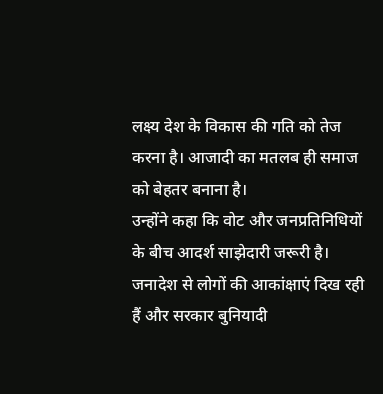लक्ष्य देश के विकास की गति को तेज करना है। आजादी का मतलब ही समाज को बेहतर बनाना है।
उन्होंने कहा कि वोट और जनप्रतिनिधियों के बीच आदर्श साझेदारी जरूरी है। जनादेश से लोगों की आकांक्षाएं दिख रही हैं और सरकार बुनियादी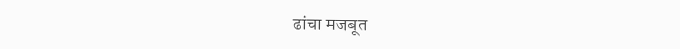ढांचा मजबूत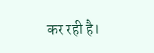कर रही है।